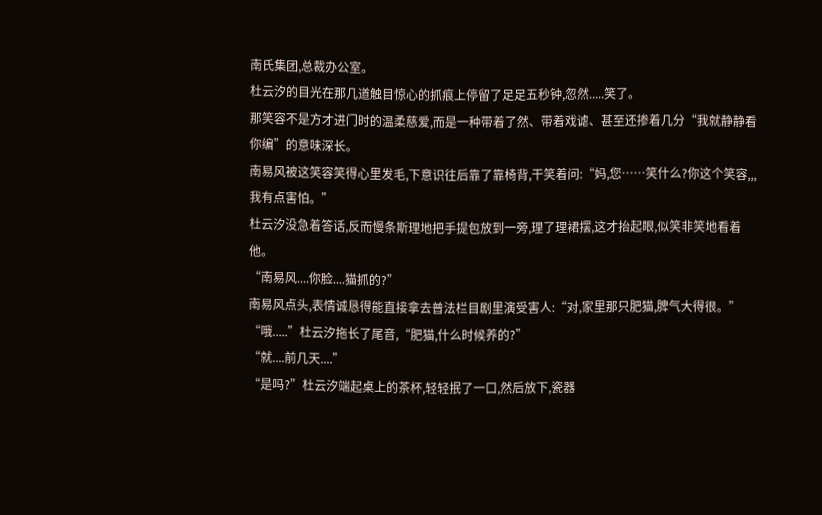南氏集团,总裁办公室。
杜云汐的目光在那几道触目惊心的抓痕上停留了足足五秒钟,忽然.....笑了。
那笑容不是方才进门时的温柔慈爱,而是一种带着了然、带着戏谑、甚至还掺着几分“我就静静看你编”的意味深长。
南易风被这笑容笑得心里发毛,下意识往后靠了靠椅背,干笑着问:“妈,您……笑什么?你这个笑容,,,我有点害怕。”
杜云汐没急着答话,反而慢条斯理地把手提包放到一旁,理了理裙摆,这才抬起眼,似笑非笑地看着他。
“南易风....你脸....猫抓的?”
南易风点头,表情诚恳得能直接拿去普法栏目剧里演受害人:“对,家里那只肥猫,脾气大得很。”
“哦.....”杜云汐拖长了尾音,“肥猫,什么时候养的?”
“就....前几天....”
“是吗?”杜云汐端起桌上的茶杯,轻轻抿了一口,然后放下,瓷器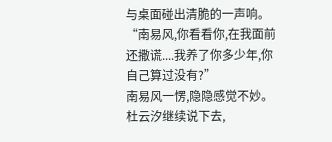与桌面碰出清脆的一声响。
“南易风,你看看你,在我面前还撒谎....我养了你多少年,你自己算过没有?”
南易风一愣,隐隐感觉不妙。
杜云汐继续说下去,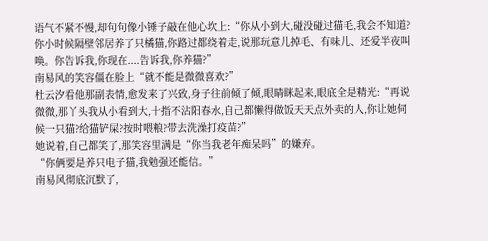语气不紧不慢,却句句像小锤子敲在他心坎上:“你从小到大,碰没碰过猫毛,我会不知道?你小时候隔壁邻居养了只橘猫,你路过都绕着走,说那玩意儿掉毛、有味儿、还爱半夜叫唤。你告诉我,你现在....告诉我,你养猫?”
南易风的笑容僵在脸上“就不能是微微喜欢?”
杜云汐看他那副表情,愈发来了兴致,身子往前倾了倾,眼睛眯起来,眼底全是精光:“再说微微,那丫头我从小看到大,十指不沾阳春水,自己都懒得做饭天天点外卖的人,你让她伺候一只猫?给猫铲屎?按时喂粮?带去洗澡打疫苗?”
她说着,自己都笑了,那笑容里满是“你当我老年痴呆吗”的嫌弃。
“你俩要是养只电子猫,我勉强还能信。”
南易风彻底沉默了,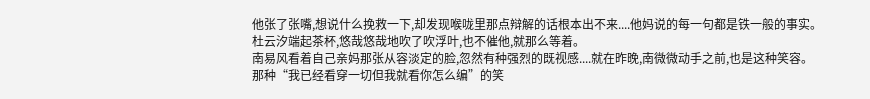他张了张嘴,想说什么挽救一下,却发现喉咙里那点辩解的话根本出不来....他妈说的每一句都是铁一般的事实。
杜云汐端起茶杯,悠哉悠哉地吹了吹浮叶,也不催他,就那么等着。
南易风看着自己亲妈那张从容淡定的脸,忽然有种强烈的既视感....就在昨晚,南微微动手之前,也是这种笑容。
那种“我已经看穿一切但我就看你怎么编”的笑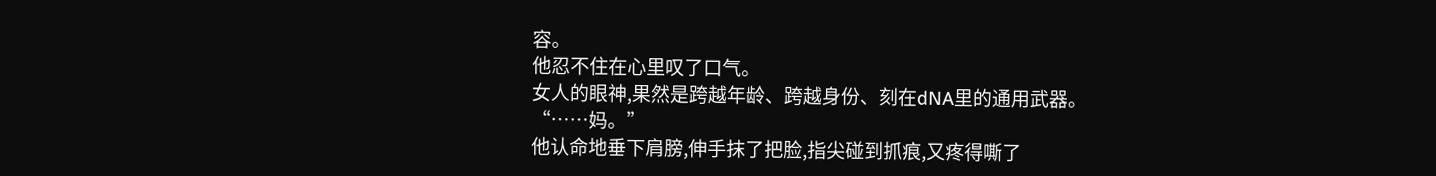容。
他忍不住在心里叹了口气。
女人的眼神,果然是跨越年龄、跨越身份、刻在dNA里的通用武器。
“……妈。”
他认命地垂下肩膀,伸手抹了把脸,指尖碰到抓痕,又疼得嘶了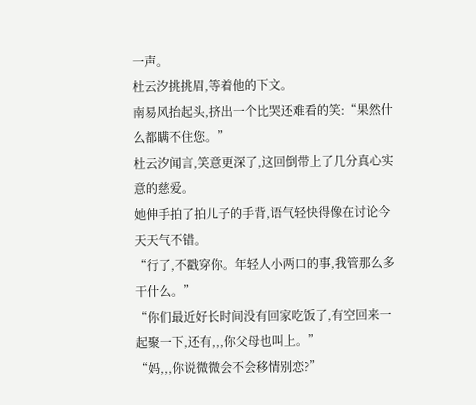一声。
杜云汐挑挑眉,等着他的下文。
南易风抬起头,挤出一个比哭还难看的笑:“果然什么都瞒不住您。”
杜云汐闻言,笑意更深了,这回倒带上了几分真心实意的慈爱。
她伸手拍了拍儿子的手背,语气轻快得像在讨论今天天气不错。
“行了,不戳穿你。年轻人小两口的事,我管那么多干什么。”
“你们最近好长时间没有回家吃饭了,有空回来一起聚一下,还有,,,你父母也叫上。”
“妈,,,你说微微会不会移情别恋?”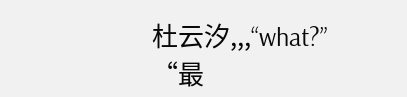杜云汐,,,“what?”
“最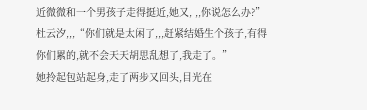近微微和一个男孩子走得挺近,她又, ,,你说怎么办?”
杜云汐,,,“你们就是太闲了,,,赶紧结婚生个孩子,有得你们累的,就不会天天胡思乱想了,我走了。”
她拎起包站起身,走了两步又回头,目光在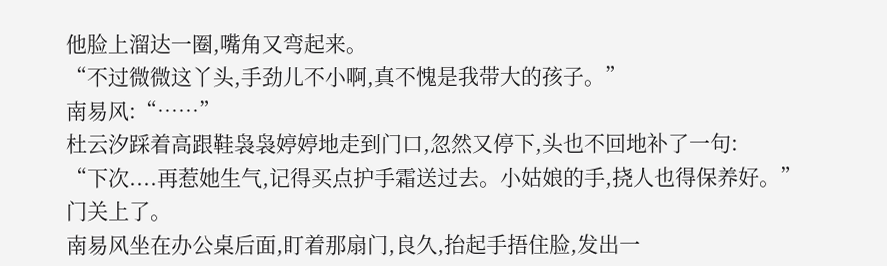他脸上溜达一圈,嘴角又弯起来。
“不过微微这丫头,手劲儿不小啊,真不愧是我带大的孩子。”
南易风:“……”
杜云汐踩着高跟鞋袅袅婷婷地走到门口,忽然又停下,头也不回地补了一句:
“下次....再惹她生气,记得买点护手霜送过去。小姑娘的手,挠人也得保养好。”
门关上了。
南易风坐在办公桌后面,盯着那扇门,良久,抬起手捂住脸,发出一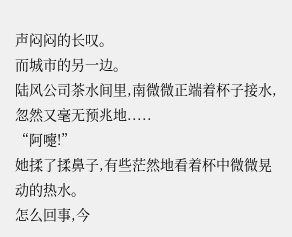声闷闷的长叹。
而城市的另一边。
陆风公司茶水间里,南微微正端着杯子接水,忽然又毫无预兆地.....
“阿嚏!”
她揉了揉鼻子,有些茫然地看着杯中微微晃动的热水。
怎么回事,今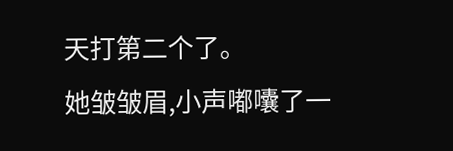天打第二个了。
她皱皱眉,小声嘟囔了一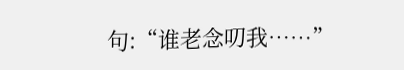句:“谁老念叨我……”